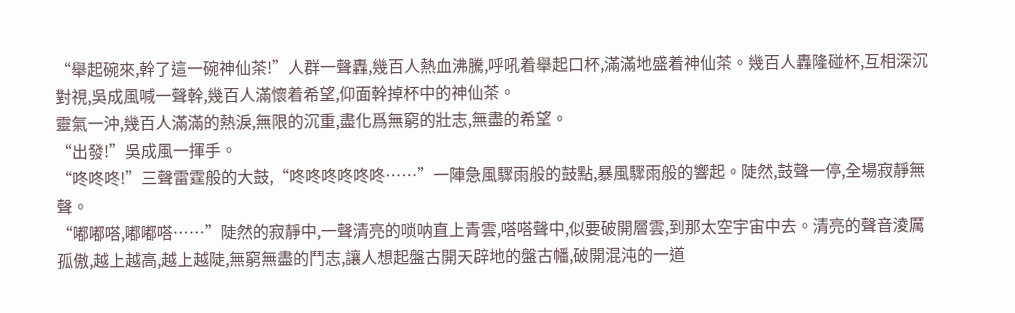“舉起碗來,幹了這一碗神仙茶!”人群一聲轟,幾百人熱血沸騰,呼吼着舉起口杯,滿滿地盛着神仙茶。幾百人轟隆碰杯,互相深沉對視,吳成風喊一聲幹,幾百人滿懷着希望,仰面幹掉杯中的神仙茶。
靈氣一沖,幾百人滿滿的熱淚,無限的沉重,盡化爲無窮的壯志,無盡的希望。
“出發!”吳成風一揮手。
“咚咚咚!”三聲雷霆般的大鼓,“咚咚咚咚咚咚……”一陣急風驟雨般的鼓點,暴風驟雨般的響起。陡然,鼓聲一停,全場寂靜無聲。
“嘟嘟嗒,嘟嘟嗒……”陡然的寂靜中,一聲清亮的唢呐直上青雲,嗒嗒聲中,似要破開層雲,到那太空宇宙中去。清亮的聲音淩厲孤傲,越上越高,越上越陡,無窮無盡的鬥志,讓人想起盤古開天辟地的盤古幡,破開混沌的一道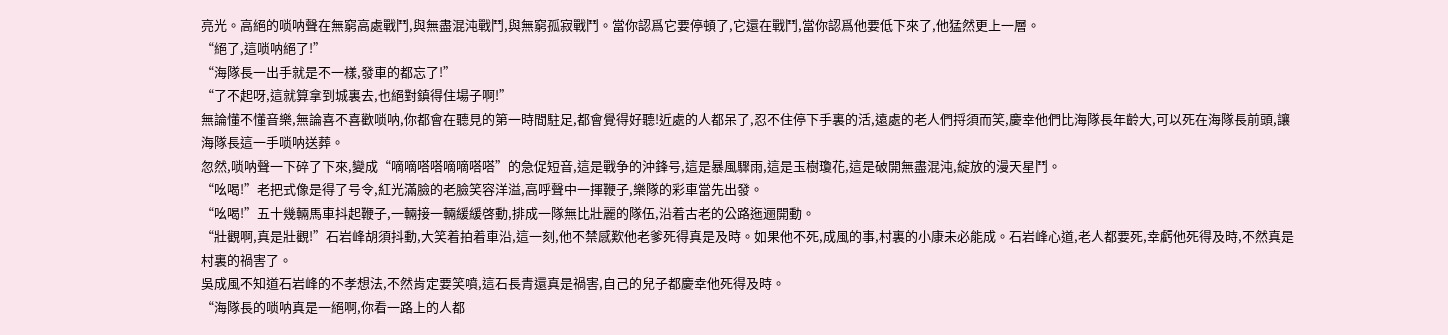亮光。高絕的唢呐聲在無窮高處戰鬥,與無盡混沌戰鬥,與無窮孤寂戰鬥。當你認爲它要停頓了,它還在戰鬥,當你認爲他要低下來了,他猛然更上一層。
“絕了,這唢呐絕了!”
“海隊長一出手就是不一樣,發車的都忘了!”
“了不起呀,這就算拿到城裏去,也絕對鎮得住場子啊!”
無論懂不懂音樂,無論喜不喜歡唢呐,你都會在聽見的第一時間駐足,都會覺得好聽!近處的人都呆了,忍不住停下手裏的活,遠處的老人們捋須而笑,慶幸他們比海隊長年齡大,可以死在海隊長前頭,讓海隊長這一手唢呐送葬。
忽然,唢呐聲一下碎了下來,變成“嘀嘀嗒嗒嘀嘀嗒嗒”的急促短音,這是戰争的沖鋒号,這是暴風驟雨,這是玉樹瓊花,這是破開無盡混沌,綻放的漫天星鬥。
“吆喝!”老把式像是得了号令,紅光滿臉的老臉笑容洋溢,高呼聲中一揮鞭子,樂隊的彩車當先出發。
“吆喝!”五十幾輛馬車抖起鞭子,一輛接一輛緩緩啓動,排成一隊無比壯麗的隊伍,沿着古老的公路迤逦開動。
“壯觀啊,真是壯觀!”石岩峰胡須抖動,大笑着拍着車沿,這一刻,他不禁感歎他老爹死得真是及時。如果他不死,成風的事,村裏的小康未必能成。石岩峰心道,老人都要死,幸虧他死得及時,不然真是村裏的禍害了。
吳成風不知道石岩峰的不孝想法,不然肯定要笑噴,這石長青還真是禍害,自己的兒子都慶幸他死得及時。
“海隊長的唢呐真是一絕啊,你看一路上的人都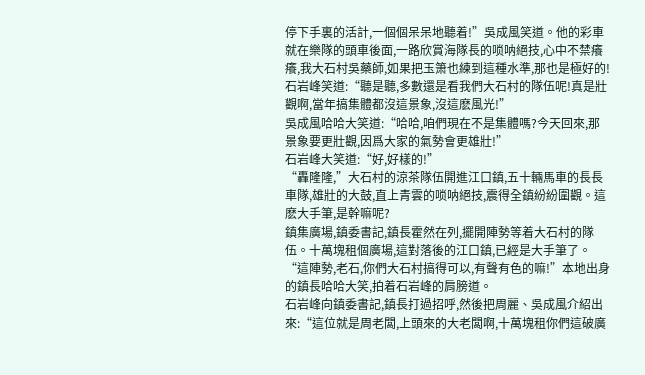停下手裏的活計,一個個呆呆地聽着!”吳成風笑道。他的彩車就在樂隊的頭車後面,一路欣賞海隊長的唢呐絕技,心中不禁癢癢,我大石村吳藥師,如果把玉箫也練到這種水準,那也是極好的!
石岩峰笑道:“聽是聽,多數還是看我們大石村的隊伍呢!真是壯觀啊,當年搞集體都沒這景象,沒這麽風光!”
吳成風哈哈大笑道:“哈哈,咱們現在不是集體嗎?今天回來,那景象要更壯觀,因爲大家的氣勢會更雄壯!”
石岩峰大笑道:“好,好樣的!”
“轟隆隆,”大石村的涼茶隊伍開進江口鎮,五十輛馬車的長長車隊,雄壯的大鼓,直上青雲的唢呐絕技,震得全鎮紛紛圍觀。這麽大手筆,是幹嘛呢?
鎮集廣場,鎮委書記,鎮長霍然在列,擺開陣勢等着大石村的隊伍。十萬塊租個廣場,這對落後的江口鎮,已經是大手筆了。
“這陣勢,老石,你們大石村搞得可以,有聲有色的嘛!”本地出身的鎮長哈哈大笑,拍着石岩峰的肩膀道。
石岩峰向鎮委書記,鎮長打過招呼,然後把周麗、吳成風介紹出來:“這位就是周老闆,上頭來的大老闆啊,十萬塊租你們這破廣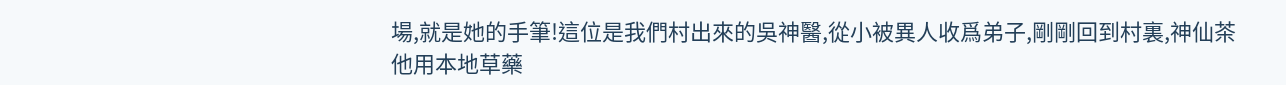場,就是她的手筆!這位是我們村出來的吳神醫,從小被異人收爲弟子,剛剛回到村裏,神仙茶他用本地草藥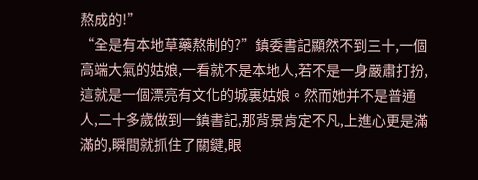熬成的!”
“全是有本地草藥熬制的?”鎮委書記顯然不到三十,一個高端大氣的姑娘,一看就不是本地人,若不是一身嚴肅打扮,這就是一個漂亮有文化的城裏姑娘。然而她并不是普通人,二十多歲做到一鎮書記,那背景肯定不凡,上進心更是滿滿的,瞬間就抓住了關鍵,眼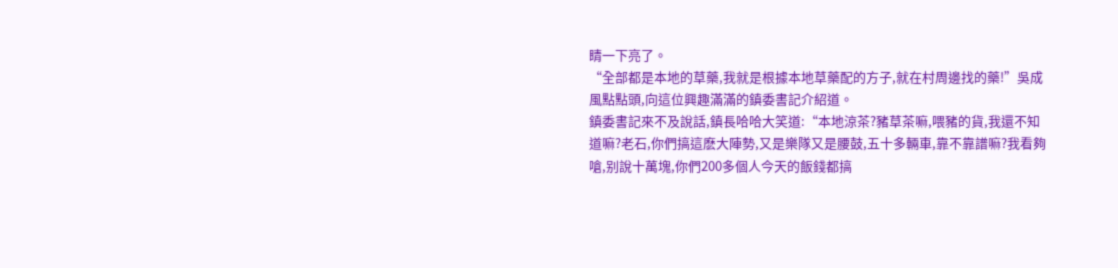睛一下亮了。
“全部都是本地的草藥,我就是根據本地草藥配的方子,就在村周邊找的藥!”吳成風點點頭,向這位興趣滿滿的鎮委書記介紹道。
鎮委書記來不及說話,鎮長哈哈大笑道:“本地涼茶?豬草茶嘛,喂豬的貨,我還不知道嘛?老石,你們搞這麽大陣勢,又是樂隊又是腰鼓,五十多輛車,靠不靠譜嘛?我看夠嗆,别說十萬塊,你們200多個人今天的飯錢都搞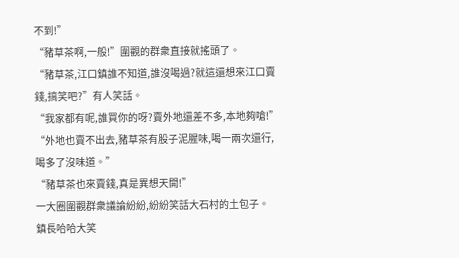不到!”
“豬草茶啊,一般!”圍觀的群衆直接就搖頭了。
“豬草茶,江口鎮誰不知道,誰沒喝過?就這還想來江口賣錢,搞笑吧?”有人笑話。
“我家都有呢,誰買你的呀?賣外地還差不多,本地夠嗆!”
“外地也賣不出去,豬草茶有股子泥腥味,喝一兩次還行,喝多了沒味道。”
“豬草茶也來賣錢,真是異想天開!”
一大圈圍觀群衆議論紛紛,紛紛笑話大石村的土包子。
鎮長哈哈大笑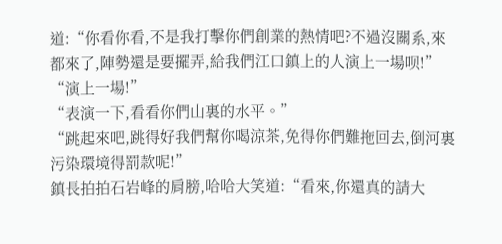道:“你看你看,不是我打擊你們創業的熱情吧?不過沒關系,來都來了,陣勢還是要擺弄,給我們江口鎮上的人演上一場呗!”
“演上一場!”
“表演一下,看看你們山裏的水平。”
“跳起來吧,跳得好我們幫你喝涼茶,免得你們難拖回去,倒河裏污染環境得罰款呢!”
鎮長拍拍石岩峰的肩膀,哈哈大笑道:“看來,你還真的請大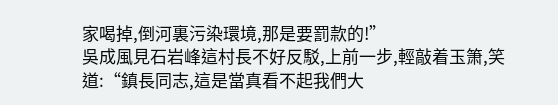家喝掉,倒河裏污染環境,那是要罰款的!”
吳成風見石岩峰這村長不好反駁,上前一步,輕敲着玉箫,笑道:“鎮長同志,這是當真看不起我們大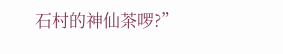石村的神仙茶啰?”